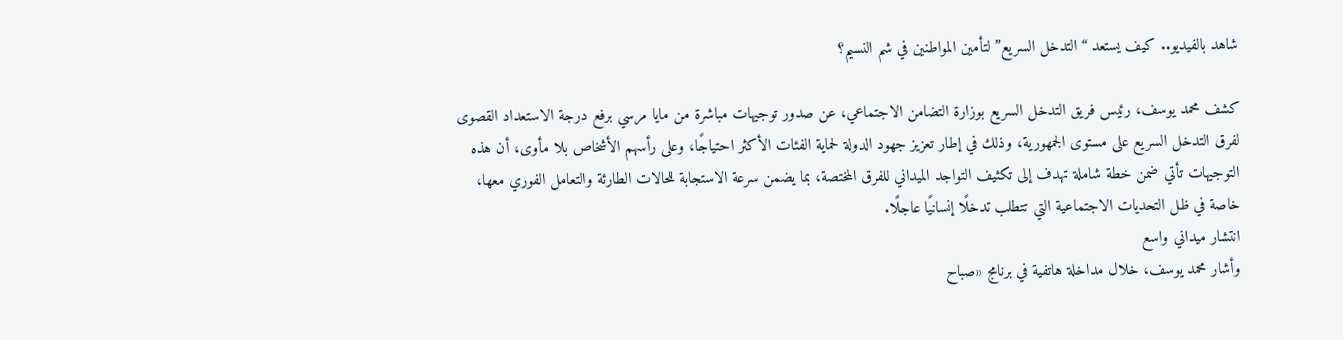شاهد بالفيديو.. كيف يستعد “التدخل السريع” لتأمين المواطنين في شم النسيم؟

كشف محمد يوسف، رئيس فريق التدخل السريع بوزارة التضامن الاجتماعي، عن صدور توجيهات مباشرة من مايا مرسي برفع درجة الاستعداد القصوى لفرق التدخل السريع على مستوى الجمهورية، وذلك في إطار تعزيز جهود الدولة لحماية الفئات الأكثر احتياجًا، وعلى رأسهم الأشخاص بلا مأوى، أن هذه التوجيهات تأتي ضمن خطة شاملة تهدف إلى تكثيف التواجد الميداني للفرق المختصة، بما يضمن سرعة الاستجابة للحالات الطارئة والتعامل الفوري معها، خاصة في ظل التحديات الاجتماعية التي تتطلب تدخلًا إنسانيًا عاجلًا.
انتشار ميداني واسع
وأشار محمد يوسف، خلال مداخلة هاتفية في برنامج «صباح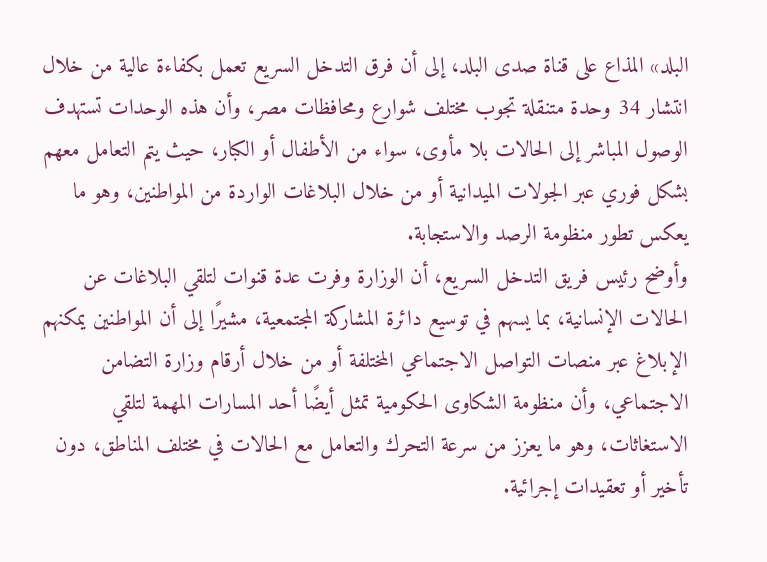البلد» المذاع على قناة صدى البلد، إلى أن فرق التدخل السريع تعمل بكفاءة عالية من خلال انتشار 34 وحدة متنقلة تجوب مختلف شوارع ومحافظات مصر، وأن هذه الوحدات تستهدف الوصول المباشر إلى الحالات بلا مأوى، سواء من الأطفال أو الكبار، حيث يتم التعامل معهم بشكل فوري عبر الجولات الميدانية أو من خلال البلاغات الواردة من المواطنين، وهو ما يعكس تطور منظومة الرصد والاستجابة.
وأوضح رئيس فريق التدخل السريع، أن الوزارة وفرت عدة قنوات لتلقي البلاغات عن الحالات الإنسانية، بما يسهم في توسيع دائرة المشاركة المجتمعية، مشيرًا إلى أن المواطنين يمكنهم الإبلاغ عبر منصات التواصل الاجتماعي المختلفة أو من خلال أرقام وزارة التضامن الاجتماعي، وأن منظومة الشكاوى الحكومية تمثل أيضًا أحد المسارات المهمة لتلقي الاستغاثات، وهو ما يعزز من سرعة التحرك والتعامل مع الحالات في مختلف المناطق، دون تأخير أو تعقيدات إجرائية.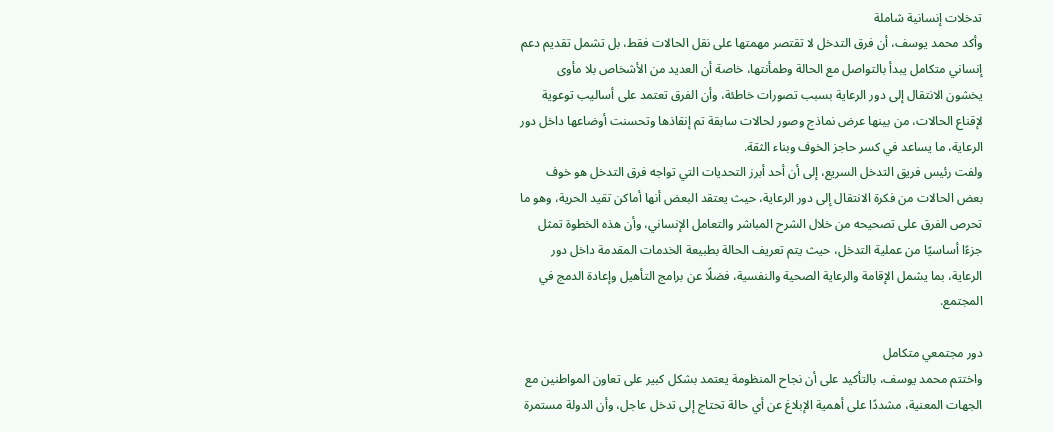تدخلات إنسانية شاملة
وأكد محمد يوسف، أن فرق التدخل لا تقتصر مهمتها على نقل الحالات فقط، بل تشمل تقديم دعم إنساني متكامل يبدأ بالتواصل مع الحالة وطمأنتها، خاصة أن العديد من الأشخاص بلا مأوى يخشون الانتقال إلى دور الرعاية بسبب تصورات خاطئة، وأن الفرق تعتمد على أساليب توعوية لإقناع الحالات، من بينها عرض نماذج وصور لحالات سابقة تم إنقاذها وتحسنت أوضاعها داخل دور الرعاية، ما يساعد في كسر حاجز الخوف وبناء الثقة.
ولفت رئيس فريق التدخل السريع، إلى أن أحد أبرز التحديات التي تواجه فرق التدخل هو خوف بعض الحالات من فكرة الانتقال إلى دور الرعاية، حيث يعتقد البعض أنها أماكن تقيد الحرية، وهو ما تحرص الفرق على تصحيحه من خلال الشرح المباشر والتعامل الإنساني، وأن هذه الخطوة تمثل جزءًا أساسيًا من عملية التدخل، حيث يتم تعريف الحالة بطبيعة الخدمات المقدمة داخل دور الرعاية، بما يشمل الإقامة والرعاية الصحية والنفسية، فضلًا عن برامج التأهيل وإعادة الدمج في المجتمع.

دور مجتمعي متكامل
واختتم محمد يوسف، بالتأكيد على أن نجاح المنظومة يعتمد بشكل كبير على تعاون المواطنين مع الجهات المعنية، مشددًا على أهمية الإبلاغ عن أي حالة تحتاج إلى تدخل عاجل، وأن الدولة مستمرة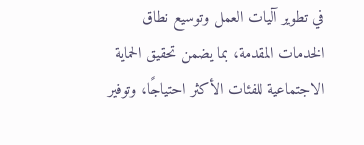في تطوير آليات العمل وتوسيع نطاق الخدمات المقدمة، بما يضمن تحقيق الحماية الاجتماعية للفئات الأكثر احتياجًا، وتوفير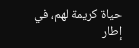حياة كريمة لهم، في إطار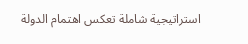استراتيجية شاملة تعكس اهتمام الدولة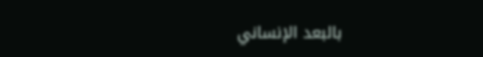بالبعد الإنساني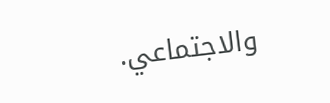والاجتماعي.